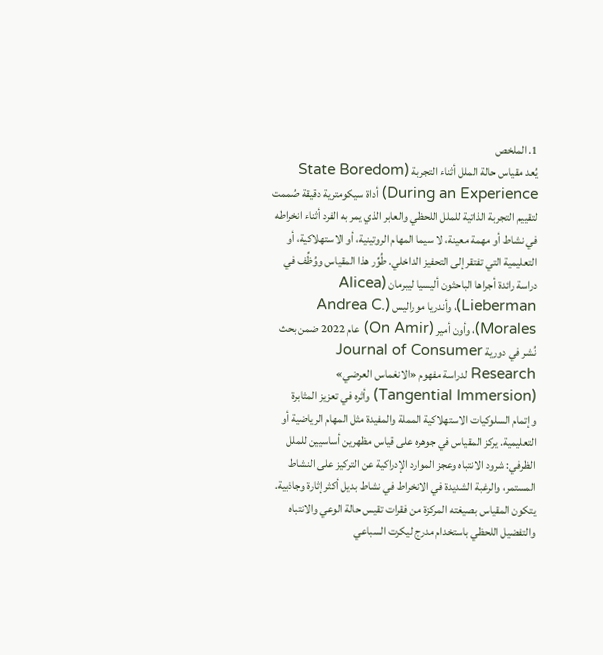1. الملخص
يُعد مقياس حالة الملل أثناء التجربة (State Boredom During an Experience) أداة سيكومترية دقيقة صُممت لتقييم التجربة الذاتية للملل اللحظي والعابر الذي يمر به الفرد أثناء انخراطه في نشاط أو مهمة معينة، لا سيما المهام الروتينية، أو الاستهلاكية، أو التعليمية التي تفتقر إلى التحفيز الداخلي. طُوِّر هذا المقياس ووُظِّف في دراسة رائدة أجراها الباحثون أليسيا ليبرمان (Alicea Lieberman)، وأندريا موراليس (Andrea C. Morales)، وأون أمير (On Amir) عام 2022 ضمن بحث نُشر في دورية Journal of Consumer Research لدراسة مفهوم «الانغماس العرضي» (Tangential Immersion) وأثره في تعزيز المثابرة وإتمام السلوكيات الاستهلاكية المملة والمفيدة مثل المهام الرياضية أو التعليمية. يركز المقياس في جوهره على قياس مظهرين أساسيين للملل الظرفي: شرود الانتباه وعجز الموارد الإدراكية عن التركيز على النشاط المستمر، والرغبة الشديدة في الانخراط في نشاط بديل أكثر إثارة وجاذبية.
يتكون المقياس بصيغته المركزة من فقرات تقيس حالة الوعي والانتباه والتفضيل اللحظي باستخدام مدرج ليكرت السباعي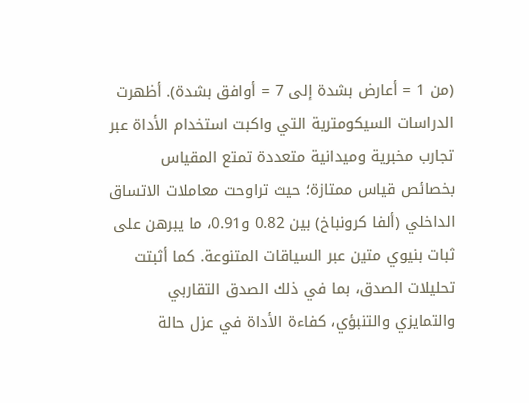(من 1 = أعارض بشدة إلى 7 = أوافق بشدة). أظهرت الدراسات السيكومترية التي واكبت استخدام الأداة عبر تجارب مخبرية وميدانية متعددة تمتع المقياس بخصائص قياس ممتازة؛ حيث تراوحت معاملات الاتساق الداخلي (ألفا كرونباخ) بين 0.82 و0.91، ما يبرهن على ثبات بنيوي متين عبر السياقات المتنوعة. كما أثبتت تحليلات الصدق، بما في ذلك الصدق التقاربي والتمايزي والتنبؤي، كفاءة الأداة في عزل حالة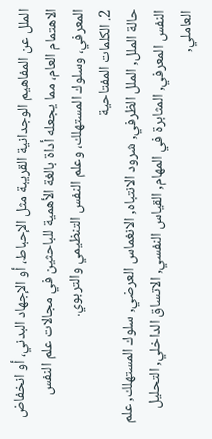الملل عن المفاهيم الوجدانية القريبة مثل الإحباط، أو الإجهاد البدني، أو انخفاض الاهتمام العام، مما يجعله أداة بالغة الأهمية للباحثين في مجالات علم النفس المعرفي، وسلوك المستهلك، وعلم النفس التنظيمي والتربوي.
2. الكلمات المفتاحية
حالة الملل, الملل الظرفي, شرود الانتباه, الانغماس العرضي, سلوك المستهلك, علم النفس المعرفي, المثابرة في المهام, القياس النفسي, الاتساق الداخلي, التحليل العاملي,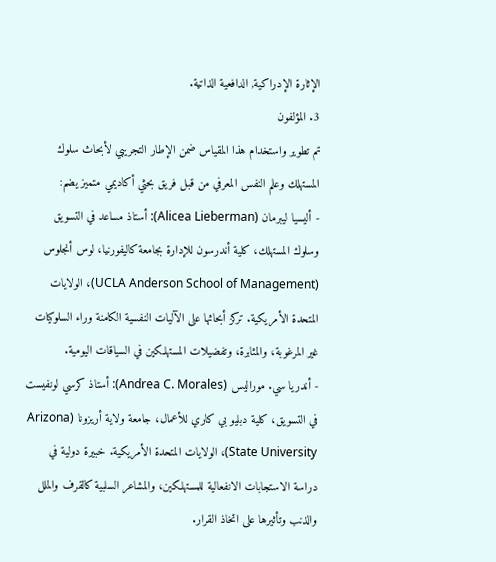الإثارة الإدراكية, الدافعية الذاتية.
3. المؤلفون
تم تطوير واستخدام هذا المقياس ضمن الإطار التجريبي لأبحاث سلوك المستهلك وعلم النفس المعرفي من قبل فريق بحثي أكاديمي متميز يضم:
- أليسيا ليبرمان (Alicea Lieberman): أستاذ مساعد في التسويق وسلوك المستهلك، كلية أندرسون للإدارة بجامعة كاليفورنيا، لوس أنجلوس (UCLA Anderson School of Management)، الولايات المتحدة الأمريكية. تركز أبحاثها على الآليات النفسية الكامنة وراء السلوكيات غير المرغوبة، والمثابرة، وتفضيلات المستهلكين في السياقات اليومية.
- أندريا سي. موراليس (Andrea C. Morales): أستاذ كرسي لونفيست في التسويق، كلية دبليو بي كاري للأعمال، جامعة ولاية أريزونا (Arizona State University)، الولايات المتحدة الأمريكية. خبيرة دولية في دراسة الاستجابات الانفعالية للمستهلكين، والمشاعر السلبية كالقرف والملل والذنب وتأثيرها على اتخاذ القرار.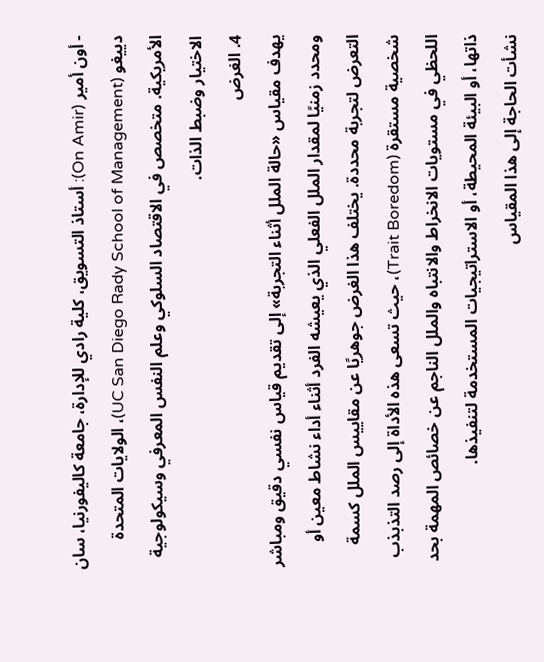- أون أمير (On Amir): أستاذ التسويق، كلية رادي للإدارة، جامعة كاليفورنيا، سان دييغو (UC San Diego Rady School of Management)، الولايات المتحدة الأمريكية. متخصص في الاقتصاد السلوكي وعلم النفس المعرفي وسيكولوجية الاختيار وضبط الذات.
4. الغرض
يهدف مقياس «حالة الملل أثناء التجربة» إلى تقديم قياس نفسي دقيق ومباشر ومحدد زمنيًا لمقدار الملل الفعلي الذي يعيشه الفرد أثناء أداء نشاط معين أو التعرض لتجربة محددة. يختلف هذا الغرض جوهريًا عن مقاييس الملل كسمة شخصية مستقرة (Trait Boredom)، حيث تسعى هذه الأداة إلى رصد التذبذب اللحظي في مستويات الانخراط والانتباه والملل الناجم عن خصائص المهمة بحد ذاتها، أو البيئة المحيطة، أو الاستراتيجيات المستخدمة لتنفيذها.
نشأت الحاجة إلى هذا المقياس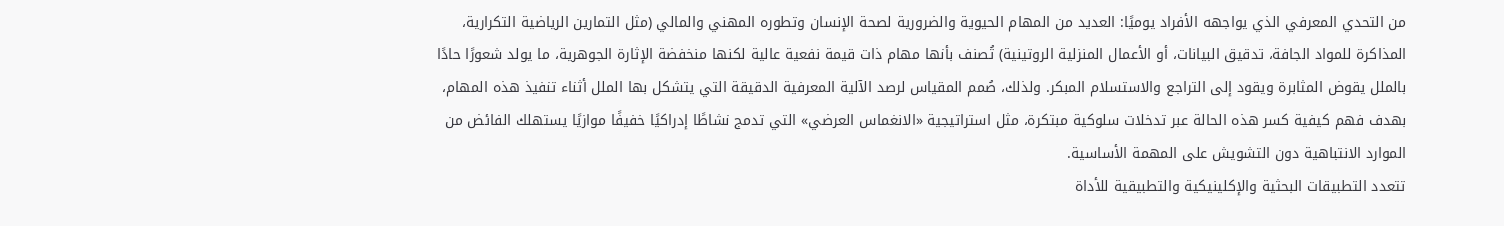من التحدي المعرفي الذي يواجهه الأفراد يوميًا: العديد من المهام الحيوية والضرورية لصحة الإنسان وتطوره المهني والمالي (مثل التمارين الرياضية التكرارية، المذاكرة للمواد الجافة، تدقيق البيانات، أو الأعمال المنزلية الروتينية) تُصنف بأنها مهام ذات قيمة نفعية عالية لكنها منخفضة الإثارة الجوهرية، ما يولد شعورًا حادًا بالملل يقوض المثابرة ويقود إلى التراجع والاستسلام المبكر. ولذلك، صُمم المقياس لرصد الآلية المعرفية الدقيقة التي يتشكل بها الملل أثناء تنفيذ هذه المهام، بهدف فهم كيفية كسر هذه الحالة عبر تدخلات سلوكية مبتكرة، مثل استراتيجية «الانغماس العرضي» التي تدمج نشاطًا إدراكيًا خفيفًا موازيًا يستهلك الفائض من الموارد الانتباهية دون التشويش على المهمة الأساسية.
تتعدد التطبيقات البحثية والإكلينيكية والتطبيقية للأداة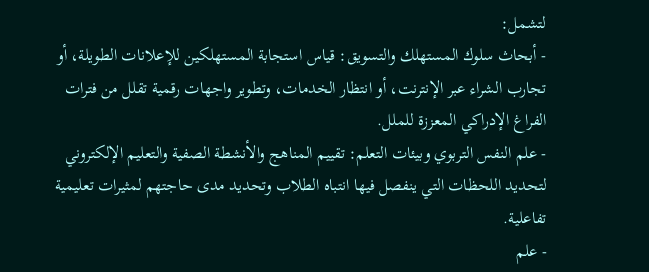لتشمل:
- أبحاث سلوك المستهلك والتسويق: قياس استجابة المستهلكين للإعلانات الطويلة، أو تجارب الشراء عبر الإنترنت، أو انتظار الخدمات، وتطوير واجهات رقمية تقلل من فترات الفراغ الإدراكي المعززة للملل.
- علم النفس التربوي وبيئات التعلم: تقييم المناهج والأنشطة الصفية والتعليم الإلكتروني لتحديد اللحظات التي ينفصل فيها انتباه الطلاب وتحديد مدى حاجتهم لمثيرات تعليمية تفاعلية.
- علم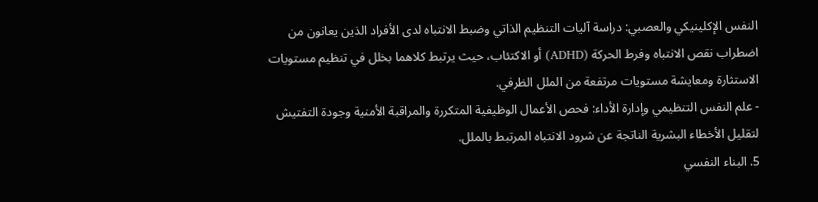النفس الإكلينيكي والعصبي: دراسة آليات التنظيم الذاتي وضبط الانتباه لدى الأفراد الذين يعانون من اضطراب نقص الانتباه وفرط الحركة (ADHD) أو الاكتئاب، حيث يرتبط كلاهما بخلل في تنظيم مستويات الاستثارة ومعايشة مستويات مرتفعة من الملل الظرفي.
- علم النفس التنظيمي وإدارة الأداء: فحص الأعمال الوظيفية المتكررة والمراقبة الأمنية وجودة التفتيش لتقليل الأخطاء البشرية الناتجة عن شرود الانتباه المرتبط بالملل.
5. البناء النفسي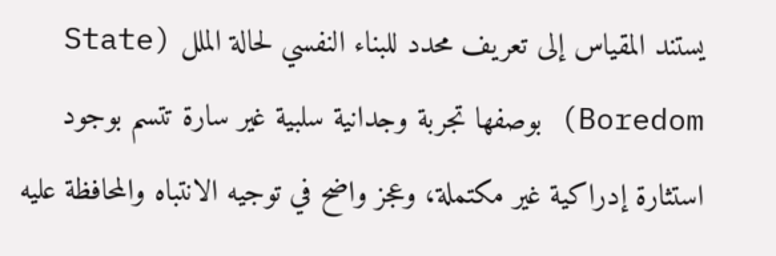يستند المقياس إلى تعريف محدد للبناء النفسي لحالة الملل (State Boredom) بوصفها تجربة وجدانية سلبية غير سارة تتسم بوجود استثارة إدراكية غير مكتملة، وعجز واضح في توجيه الانتباه والمحافظة عليه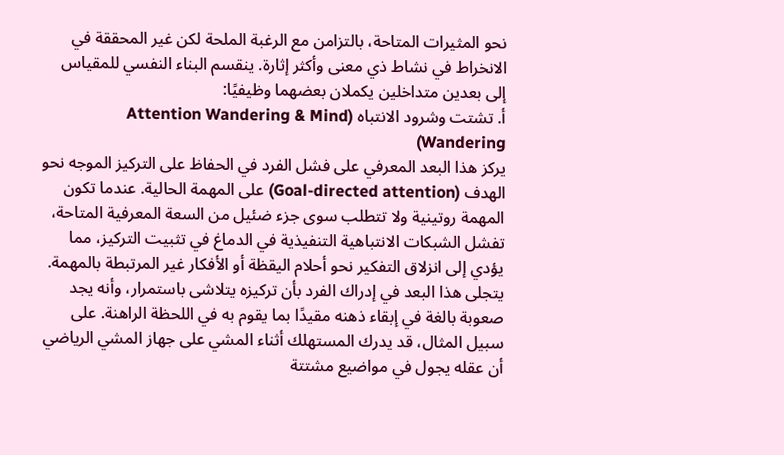نحو المثيرات المتاحة، بالتزامن مع الرغبة الملحة لكن غير المحققة في الانخراط في نشاط ذي معنى وأكثر إثارة. ينقسم البناء النفسي للمقياس إلى بعدين متداخلين يكملان بعضهما وظيفيًا:
أ. تشتت وشرود الانتباه (Attention Wandering & Mind Wandering)
يركز هذا البعد المعرفي على فشل الفرد في الحفاظ على التركيز الموجه نحو الهدف (Goal-directed attention) على المهمة الحالية. عندما تكون المهمة روتينية ولا تتطلب سوى جزء ضئيل من السعة المعرفية المتاحة، تفشل الشبكات الانتباهية التنفيذية في الدماغ في تثبيت التركيز، مما يؤدي إلى انزلاق التفكير نحو أحلام اليقظة أو الأفكار غير المرتبطة بالمهمة. يتجلى هذا البعد في إدراك الفرد بأن تركيزه يتلاشى باستمرار، وأنه يجد صعوبة بالغة في إبقاء ذهنه مقيدًا بما يقوم به في اللحظة الراهنة. على سبيل المثال، قد يدرك المستهلك أثناء المشي على جهاز المشي الرياضي أن عقله يجول في مواضيع مشتتة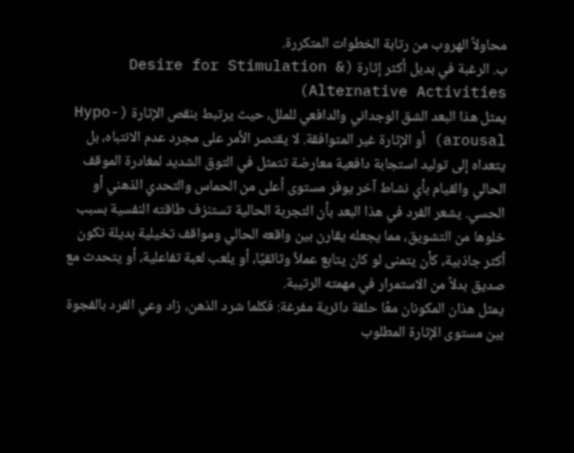محاولاً الهروب من رتابة الخطوات المتكررة.
ب. الرغبة في بديل أكثر إثارة (Desire for Stimulation & Alternative Activities)
يمثل هذا البعد الشق الوجداني والدافعي للملل، حيث يرتبط بنقص الإثارة (Hypo-arousal) أو الإثارة غير المتوافقة. لا يقتصر الأمر على مجرد عدم الانتباه، بل يتعداه إلى توليد استجابة دافعية معارضة تتمثل في التوق الشديد لمغادرة الموقف الحالي والقيام بأي نشاط آخر يوفر مستوى أعلى من الحماس والتحدي الذهني أو الحسي. يشعر الفرد في هذا البعد بأن التجربة الحالية تستنزف طاقته النفسية بسبب خلوها من التشويق، مما يجعله يقارن بين واقعه الحالي ومواقف تخيلية بديلة تكون أكثر جاذبية، كأن يتمنى لو كان يتابع عملاً وثائقيًا، أو يلعب لعبة تفاعلية، أو يتحدث مع صديق بدلاً من الاستمرار في مهمته الرتيبة.
يمثل هذان المكونان معًا حلقة دائرية مفرغة: فكلما شرد الذهن، زاد وعي الفرد بالفجوة بين مستوى الإثارة المطلوب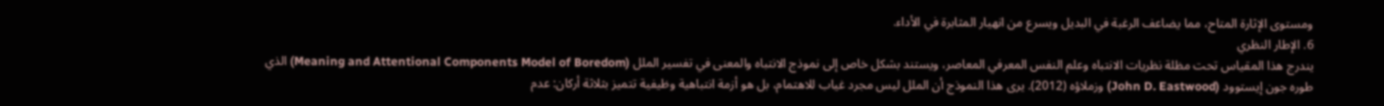ومستوى الإثارة المتاح، مما يضاعف الرغبة في البديل ويسرع من انهيار المثابرة في الأداء.
6. الإطار النظري
يندرج هذا المقياس تحت مظلة نظريات الانتباه وعلم النفس المعرفي المعاصر، ويستند بشكل خاص إلى نموذج الانتباه والمعنى في تفسير الملل (Meaning and Attentional Components Model of Boredom) الذي طوره جون إيستوود (John D. Eastwood) وزملاؤه (2012). يرى هذا النموذج أن الملل ليس مجرد غياب للاهتمام، بل هو أزمة انتباهية وظيفية تتميز بثلاثة أركان: عدم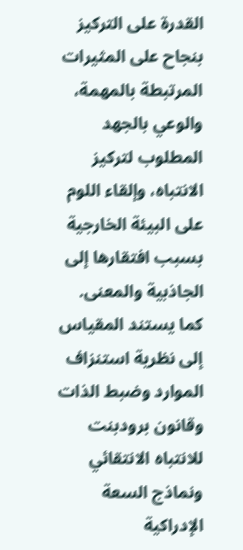القدرة على التركيز بنجاح على المثيرات المرتبطة بالمهمة، والوعي بالجهد المطلوب لتركيز الانتباه، وإلقاء اللوم على البيئة الخارجية بسبب افتقارها إلى الجاذبية والمعنى.
كما يستند المقياس إلى نظرية استنزاف الموارد وضبط الذات وقانون برودبنت للانتباه الانتقائي ونماذج السعة الإدراكية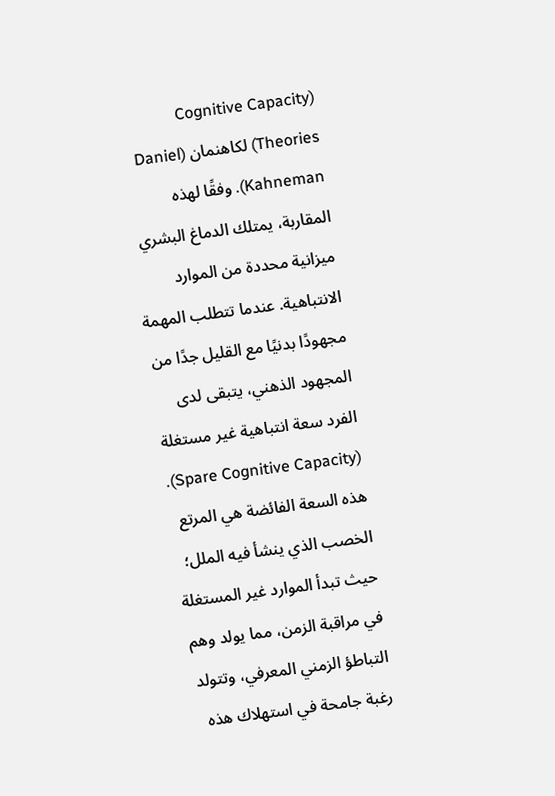(Cognitive Capacity Theories) لكاهنمان (Daniel Kahneman). وفقًا لهذه المقاربة، يمتلك الدماغ البشري ميزانية محددة من الموارد الانتباهية. عندما تتطلب المهمة مجهودًا بدنيًا مع القليل جدًا من المجهود الذهني، يتبقى لدى الفرد سعة انتباهية غير مستغلة (Spare Cognitive Capacity). هذه السعة الفائضة هي المرتع الخصب الذي ينشأ فيه الملل؛ حيث تبدأ الموارد غير المستغلة في مراقبة الزمن، مما يولد وهم التباطؤ الزمني المعرفي، وتتولد رغبة جامحة في استهلاك هذه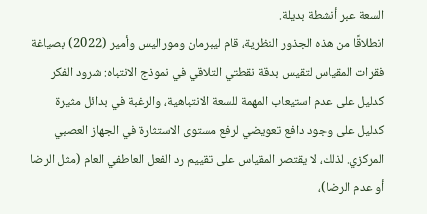السعة عبر أنشطة بديلة.
انطلاقًا من هذه الجذور النظرية، قام ليبرمان وموراليس وأمير (2022) بصياغة فقرات المقياس لتقيس بدقة نقطتي التلاقي في نموذج الانتباه: شرود الفكر كدليل على عدم استيعاب المهمة للسعة الانتباهية، والرغبة في بدائل مثيرة كدليل على وجود دافع تعويضي لرفع مستوى الاستثارة في الجهاز العصبي المركزي. لذلك، لا يقتصر المقياس على تقييم رد الفعل العاطفي العام (مثل الرضا أو عدم الرضا)،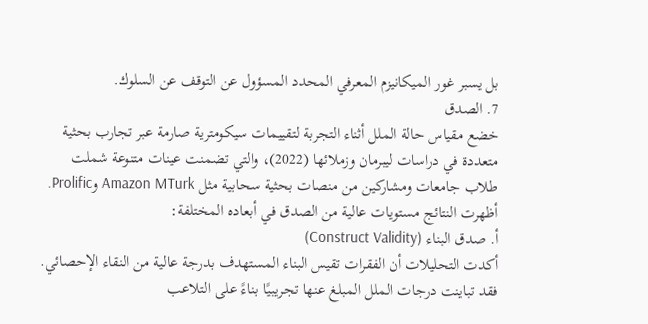بل يسبر غور الميكانيزم المعرفي المحدد المسؤول عن التوقف عن السلوك.
7. الصدق
خضع مقياس حالة الملل أثناء التجربة لتقييمات سيكومترية صارمة عبر تجارب بحثية متعددة في دراسات ليبرمان وزملائها (2022)، والتي تضمنت عينات متنوعة شملت طلاب جامعات ومشاركين من منصات بحثية سحابية مثل Amazon MTurk وProlific. أظهرت النتائج مستويات عالية من الصدق في أبعاده المختلفة:
أ. صدق البناء (Construct Validity)
أكدت التحليلات أن الفقرات تقيس البناء المستهدف بدرجة عالية من النقاء الإحصائي. فقد تباينت درجات الملل المبلغ عنها تجريبيًا بناءً على التلاعب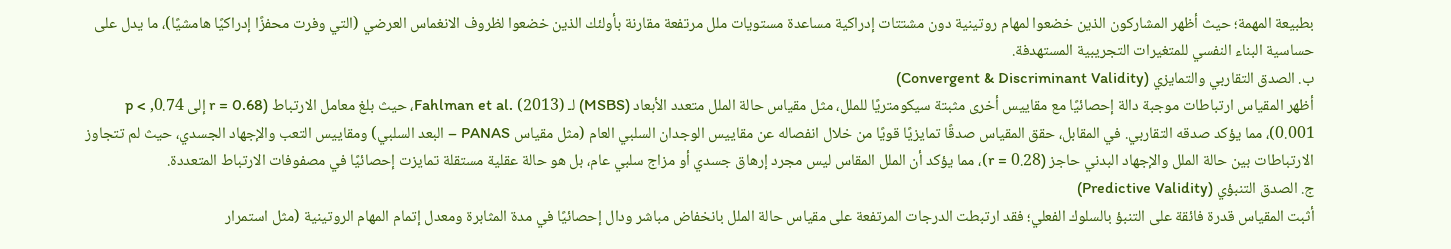بطبيعة المهمة؛ حيث أظهر المشاركون الذين خضعوا لمهام روتينية دون مشتتات إدراكية مساعدة مستويات ملل مرتفعة مقارنة بأولئك الذين خضعوا لظروف الانغماس العرضي (التي وفرت محفزًا إدراكيًا هامشيًا)، ما يدل على حساسية البناء النفسي للمتغيرات التجريبية المستهدفة.
ب. الصدق التقاربي والتمايزي (Convergent & Discriminant Validity)
أظهر المقياس ارتباطات موجبة دالة إحصائيًا مع مقاييس أخرى مثبتة سيكومتريًا للملل، مثل مقياس حالة الملل متعدد الأبعاد (MSBS) لـ Fahlman et al. (2013)، حيث بلغ معامل الارتباط (r = 0.68 إلى 0.74, p < 0.001)، مما يؤكد صدقه التقاربي. في المقابل، حقق المقياس صدقًا تمايزيًا قويًا من خلال انفصاله عن مقاييس الوجدان السلبي العام (مثل مقياس PANAS – البعد السلبي) ومقاييس التعب والإجهاد الجسدي، حيث لم تتجاوز الارتباطات بين حالة الملل والإجهاد البدني حاجز (r = 0.28)، مما يؤكد أن الملل المقاس ليس مجرد إرهاق جسدي أو مزاج سلبي عام، بل هو حالة عقلية مستقلة تمايزت إحصائيًا في مصفوفات الارتباط المتعددة.
ج. الصدق التنبؤي (Predictive Validity)
أثبت المقياس قدرة فائقة على التنبؤ بالسلوك الفعلي؛ فقد ارتبطت الدرجات المرتفعة على مقياس حالة الملل بانخفاض مباشر ودال إحصائيًا في مدة المثابرة ومعدل إتمام المهام الروتينية (مثل استمرار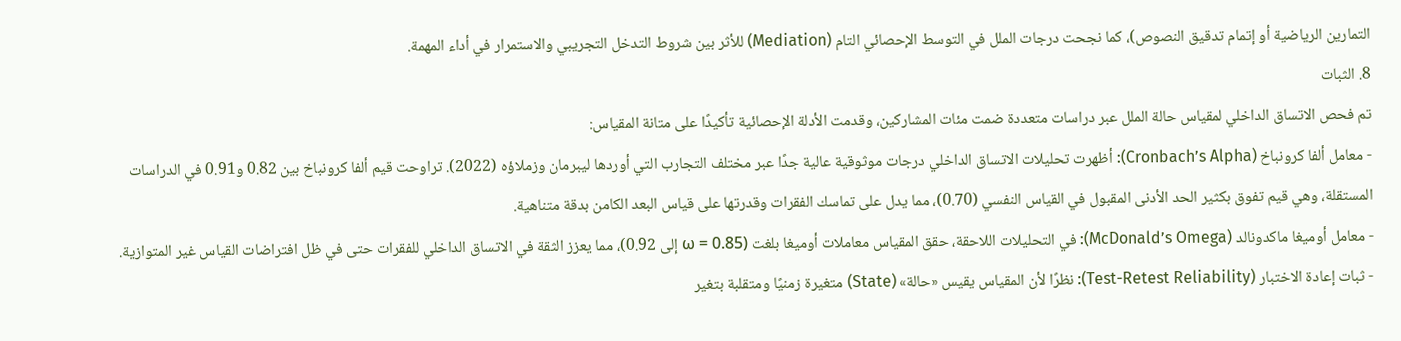التمارين الرياضية أو إتمام تدقيق النصوص)، كما نجحت درجات الملل في التوسط الإحصائي التام (Mediation) للأثر بين شروط التدخل التجريبي والاستمرار في أداء المهمة.
8. الثبات
تم فحص الاتساق الداخلي لمقياس حالة الملل عبر دراسات متعددة ضمت مئات المشاركين، وقدمت الأدلة الإحصائية تأكيدًا على متانة المقياس:
- معامل ألفا كرونباخ (Cronbach’s Alpha): أظهرت تحليلات الاتساق الداخلي درجات موثوقية عالية جدًا عبر مختلف التجارب التي أوردها ليبرمان وزملاؤه (2022). تراوحت قيم ألفا كرونباخ بين 0.82 و0.91 في الدراسات المستقلة، وهي قيم تفوق بكثير الحد الأدنى المقبول في القياس النفسي (0.70)، مما يدل على تماسك الفقرات وقدرتها على قياس البعد الكامن بدقة متناهية.
- معامل أوميغا ماكدونالد (McDonald’s Omega): في التحليلات اللاحقة، حقق المقياس معاملات أوميغا بلغت (ω = 0.85 إلى 0.92)، مما يعزز الثقة في الاتساق الداخلي للفقرات حتى في ظل افتراضات القياس غير المتوازية.
- ثبات إعادة الاختبار (Test-Retest Reliability): نظرًا لأن المقياس يقيس «حالة» (State) متغيرة زمنيًا ومتقلبة بتغير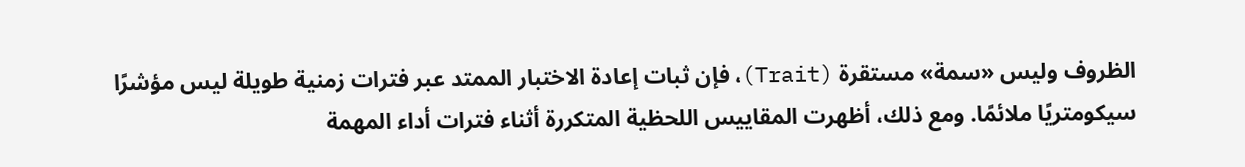الظروف وليس «سمة» مستقرة (Trait)، فإن ثبات إعادة الاختبار الممتد عبر فترات زمنية طويلة ليس مؤشرًا سيكومتريًا ملائمًا. ومع ذلك، أظهرت المقاييس اللحظية المتكررة أثناء فترات أداء المهمة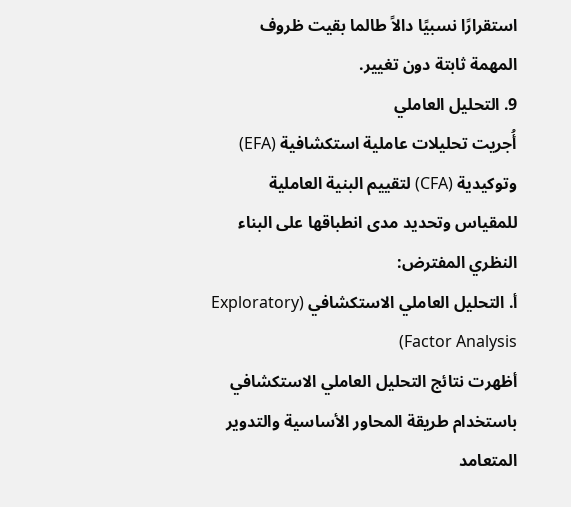استقرارًا نسبيًا دالاً طالما بقيت ظروف المهمة ثابتة دون تغيير.
9. التحليل العاملي
أُجريت تحليلات عاملية استكشافية (EFA) وتوكيدية (CFA) لتقييم البنية العاملية للمقياس وتحديد مدى انطباقها على البناء النظري المفترض:
أ. التحليل العاملي الاستكشافي (Exploratory Factor Analysis)
أظهرت نتائج التحليل العاملي الاستكشافي باستخدام طريقة المحاور الأساسية والتدوير المتعامد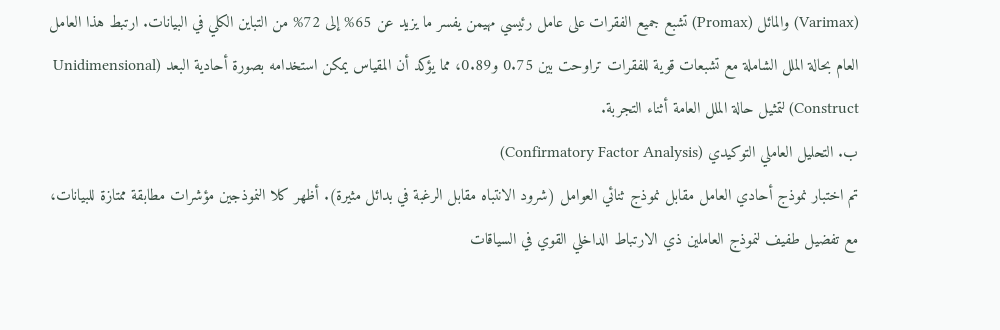(Varimax) والمائل (Promax) تشبع جميع الفقرات على عامل رئيسي مهيمن يفسر ما يزيد عن 65% إلى 72% من التباين الكلي في البيانات. ارتبط هذا العامل العام بحالة الملل الشاملة مع تشبعات قوية للفقرات تراوحت بين 0.75 و0.89، مما يؤكد أن المقياس يمكن استخدامه بصورة أحادية البعد (Unidimensional Construct) لتمثيل حالة الملل العامة أثناء التجربة.
ب. التحليل العاملي التوكيدي (Confirmatory Factor Analysis)
تم اختبار نموذج أحادي العامل مقابل نموذج ثنائي العوامل (شرود الانتباه مقابل الرغبة في بدائل مثيرة). أظهر كلا النموذجين مؤشرات مطابقة ممتازة للبيانات، مع تفضيل طفيف لنموذج العاملين ذي الارتباط الداخلي القوي في السياقات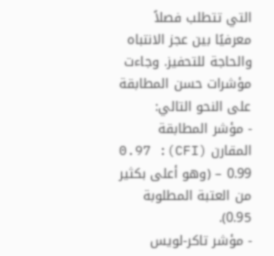التي تتطلب فصلاً معرفيًا بين عجز الانتباه والحاجة للتحفيز. وجاءت مؤشرات حسن المطابقة على النحو التالي:
- مؤشر المطابقة المقارن (CFI): 0.97 – 0.99 (وهو أعلى بكثير من العتبة المطلوبة 0.95).
- مؤشر تاكر-لويس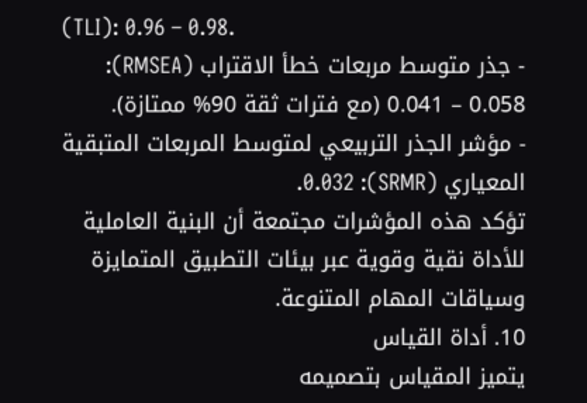(TLI): 0.96 – 0.98.
- جذر متوسط مربعات خطأ الاقتراب (RMSEA): 0.041 – 0.058 (مع فترات ثقة 90% ممتازة).
- مؤشر الجذر التربيعي لمتوسط المربعات المتبقية المعياري (SRMR): 0.032.
تؤكد هذه المؤشرات مجتمعة أن البنية العاملية للأداة نقية وقوية عبر بيئات التطبيق المتمايزة وسياقات المهام المتنوعة.
10. أداة القياس
يتميز المقياس بتصميمه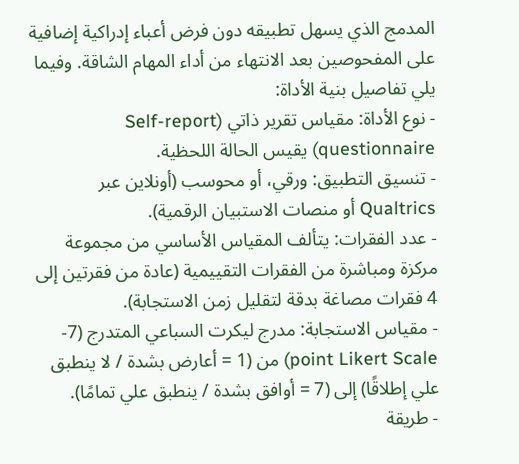المدمج الذي يسهل تطبيقه دون فرض أعباء إدراكية إضافية على المفحوصين بعد الانتهاء من أداء المهام الشاقة. وفيما يلي تفاصيل بنية الأداة:
- نوع الأداة: مقياس تقرير ذاتي (Self-report questionnaire) يقيس الحالة اللحظية.
- تنسيق التطبيق: ورقي، أو محوسب (أونلاين عبر Qualtrics أو منصات الاستبيان الرقمية).
- عدد الفقرات: يتألف المقياس الأساسي من مجموعة مركزة ومباشرة من الفقرات التقييمية (عادة من فقرتين إلى 4 فقرات مصاغة بدقة لتقليل زمن الاستجابة).
- مقياس الاستجابة: مدرج ليكرت السباعي المتدرج (7-point Likert Scale) من (1 = أعارض بشدة / لا ينطبق علي إطلاقًا) إلى (7 = أوافق بشدة / ينطبق علي تمامًا).
- طريقة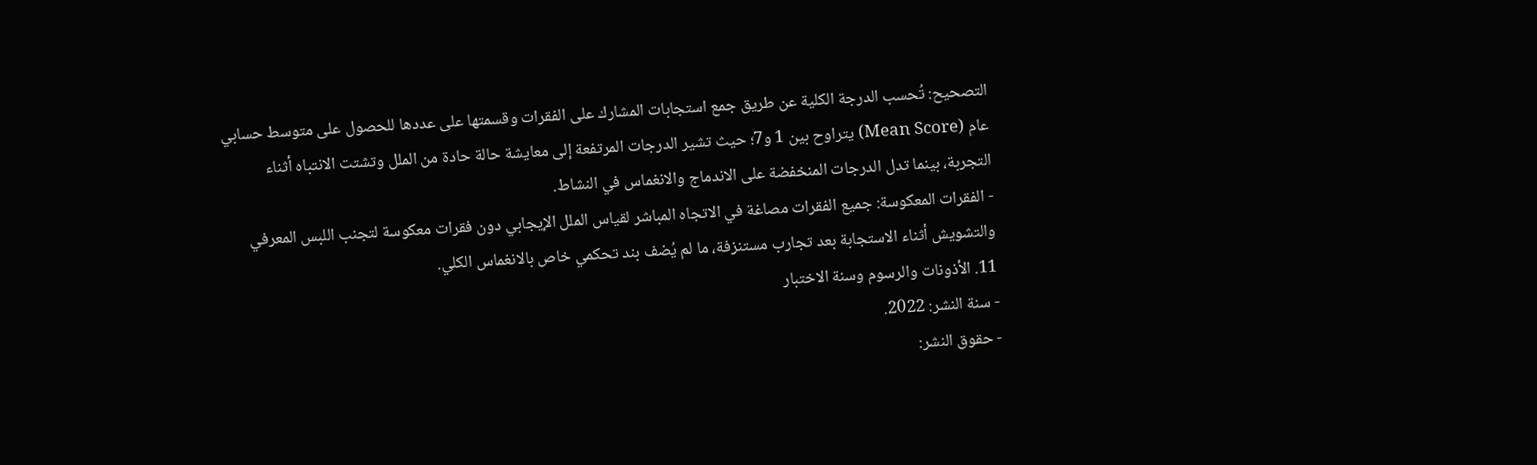التصحيح: تُحسب الدرجة الكلية عن طريق جمع استجابات المشارك على الفقرات وقسمتها على عددها للحصول على متوسط حسابي عام (Mean Score) يتراوح بين 1 و7؛ حيث تشير الدرجات المرتفعة إلى معايشة حالة حادة من الملل وتشتت الانتباه أثناء التجربة، بينما تدل الدرجات المنخفضة على الاندماج والانغماس في النشاط.
- الفقرات المعكوسة: جميع الفقرات مصاغة في الاتجاه المباشر لقياس الملل الإيجابي دون فقرات معكوسة لتجنب اللبس المعرفي والتشويش أثناء الاستجابة بعد تجارب مستنزفة، ما لم يُضف بند تحكمي خاص بالانغماس الكلي.
11. الأذونات والرسوم وسنة الاختبار
- سنة النشر: 2022.
- حقوق النشر: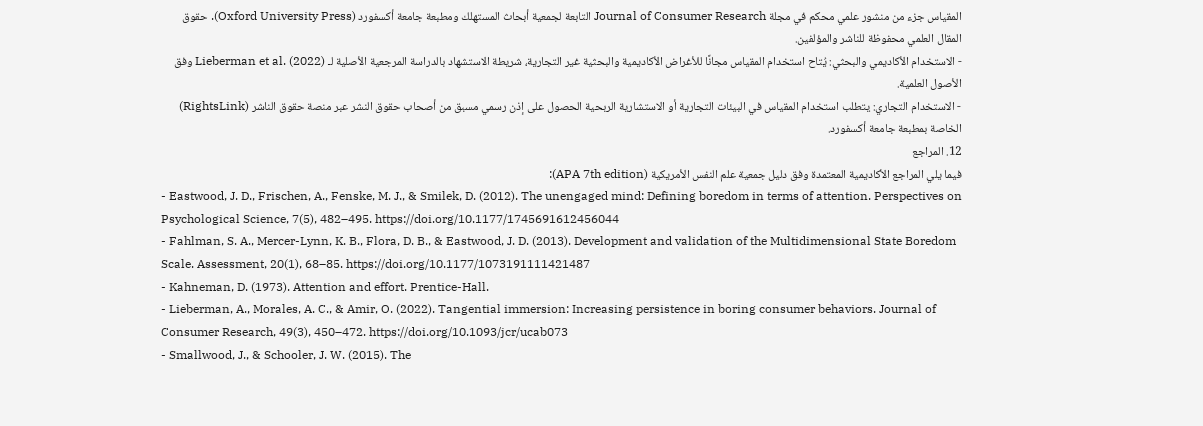المقياس جزء من منشور علمي محكم في مجلة Journal of Consumer Research التابعة لجمعية أبحاث المستهلك ومطبعة جامعة أكسفورد (Oxford University Press). حقوق المقال العلمي محفوظة للناشر والمؤلفين.
- الاستخدام الأكاديمي والبحثي: يُتاح استخدام المقياس مجانًا للأغراض الأكاديمية والبحثية غير التجارية، شريطة الاستشهاد بالدراسة المرجعية الأصلية لـ Lieberman et al. (2022) وفق الأصول العلمية.
- الاستخدام التجاري: يتطلب استخدام المقياس في البيئات التجارية أو الاستشارية الربحية الحصول على إذن رسمي مسبق من أصحاب حقوق النشر عبر منصة حقوق الناشر (RightsLink) الخاصة بمطبعة جامعة أكسفورد.
12. المراجع
فيما يلي المراجع الأكاديمية المعتمدة وفق دليل جمعية علم النفس الأمريكية (APA 7th edition):
- Eastwood, J. D., Frischen, A., Fenske, M. J., & Smilek, D. (2012). The unengaged mind: Defining boredom in terms of attention. Perspectives on Psychological Science, 7(5), 482–495. https://doi.org/10.1177/1745691612456044
- Fahlman, S. A., Mercer-Lynn, K. B., Flora, D. B., & Eastwood, J. D. (2013). Development and validation of the Multidimensional State Boredom Scale. Assessment, 20(1), 68–85. https://doi.org/10.1177/1073191111421487
- Kahneman, D. (1973). Attention and effort. Prentice-Hall.
- Lieberman, A., Morales, A. C., & Amir, O. (2022). Tangential immersion: Increasing persistence in boring consumer behaviors. Journal of Consumer Research, 49(3), 450–472. https://doi.org/10.1093/jcr/ucab073
- Smallwood, J., & Schooler, J. W. (2015). The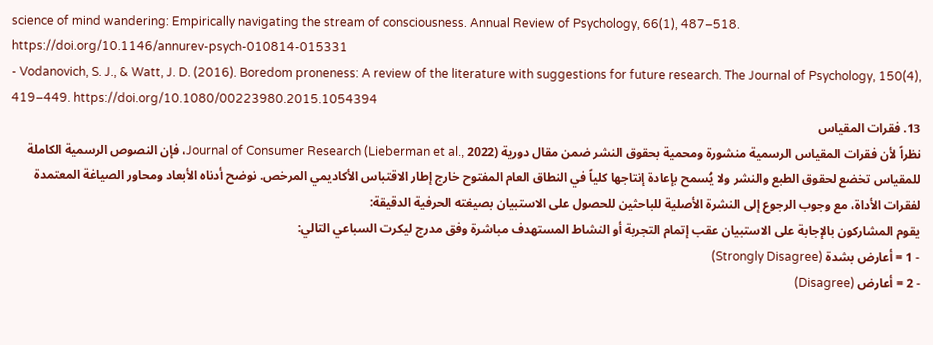science of mind wandering: Empirically navigating the stream of consciousness. Annual Review of Psychology, 66(1), 487–518. https://doi.org/10.1146/annurev-psych-010814-015331
- Vodanovich, S. J., & Watt, J. D. (2016). Boredom proneness: A review of the literature with suggestions for future research. The Journal of Psychology, 150(4), 419–449. https://doi.org/10.1080/00223980.2015.1054394
13. فقرات المقياس
نظراً لأن فقرات المقياس الرسمية منشورة ومحمية بحقوق النشر ضمن مقال دورية Journal of Consumer Research (Lieberman et al., 2022)، فإن النصوص الرسمية الكاملة للمقياس تخضع لحقوق الطبع والنشر ولا يُسمح بإعادة إنتاجها كلياً في النطاق العام المفتوح خارج إطار الاقتباس الأكاديمي المرخص. نوضح أدناه الأبعاد ومحاور الصياغة المعتمدة لفقرات الأداة، مع وجوب الرجوع إلى النشرة الأصلية للباحثين للحصول على الاستبيان بصيغته الحرفية الدقيقة:
يقوم المشاركون بالإجابة على الاستبيان عقب إتمام التجربة أو النشاط المستهدف مباشرة وفق مدرج ليكرت السباعي التالي:
- 1 = أعارض بشدة (Strongly Disagree)
- 2 = أعارض (Disagree)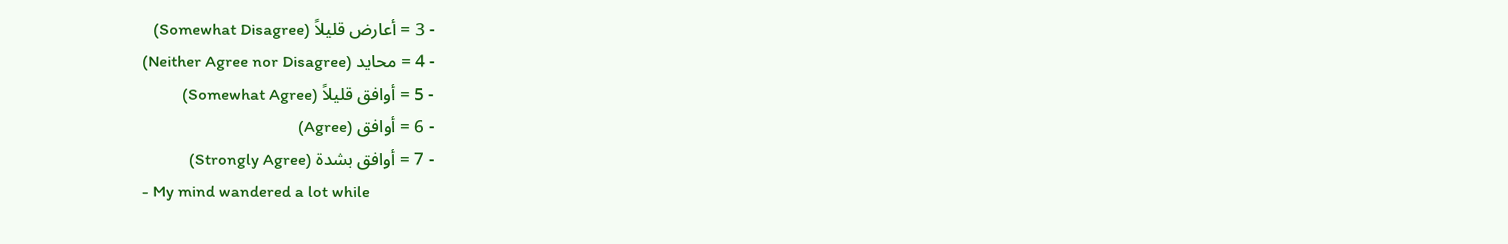- 3 = أعارض قليلاً (Somewhat Disagree)
- 4 = محايد (Neither Agree nor Disagree)
- 5 = أوافق قليلاً (Somewhat Agree)
- 6 = أوافق (Agree)
- 7 = أوافق بشدة (Strongly Agree)
- My mind wandered a lot while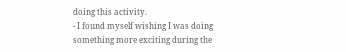doing this activity.
- I found myself wishing I was doing something more exciting during the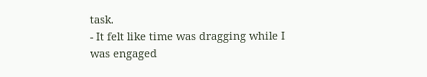task.
- It felt like time was dragging while I was engaged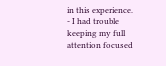in this experience.
- I had trouble keeping my full attention focused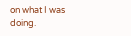on what I was doing.